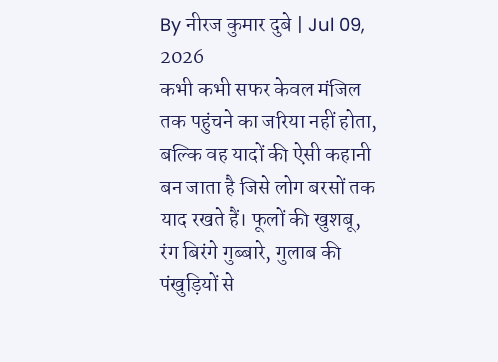By नीरज कुमार दुबे | Jul 09, 2026
कभी कभी सफर केवल मंजिल तक पहुंचने का जरिया नहीं होता, बल्कि वह यादों की ऐसी कहानी बन जाता है जिसे लोग बरसों तक याद रखते हैं। फूलों की खुशबू, रंग बिरंगे गुब्बारे, गुलाब की पंखुड़ियों से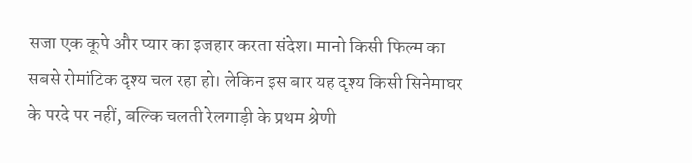सजा एक कूपे और प्यार का इजहार करता संदेश। मानो किसी फिल्म का सबसे रोमांटिक दृश्य चल रहा हो। लेकिन इस बार यह दृश्य किसी सिनेमाघर के परदे पर नहीं, बल्कि चलती रेलगाड़ी के प्रथम श्रेणी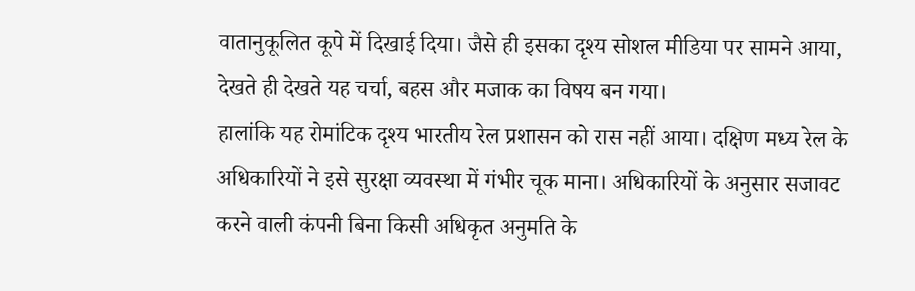वातानुकूलित कूपे में दिखाई दिया। जैसे ही इसका दृश्य सोशल मीडिया पर सामने आया, देखते ही देखते यह चर्चा, बहस और मजाक का विषय बन गया।
हालांकि यह रोमांटिक दृश्य भारतीय रेल प्रशासन को रास नहीं आया। दक्षिण मध्य रेल के अधिकारियों ने इसे सुरक्षा व्यवस्था में गंभीर चूक माना। अधिकारियों के अनुसार सजावट करने वाली कंपनी बिना किसी अधिकृत अनुमति के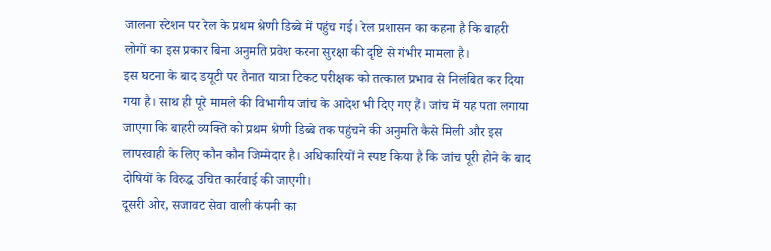जालना स्टेशन पर रेल के प्रथम श्रेणी डिब्बे में पहुंच गई। रेल प्रशासन का कहना है कि बाहरी लोगों का इस प्रकार बिना अनुमति प्रवेश करना सुरक्षा की दृष्टि से गंभीर मामला है।
इस घटना के बाद डयूटी पर तैनात यात्रा टिकट परीक्षक को तत्काल प्रभाव से निलंबित कर दिया गया है। साथ ही पूरे मामले की विभागीय जांच के आदेश भी दिए गए हैं। जांच में यह पता लगाया जाएगा कि बाहरी व्यक्ति को प्रथम श्रेणी डिब्बे तक पहुंचने की अनुमति कैसे मिली और इस लापरवाही के लिए कौन कौन जिम्मेदार है। अधिकारियों ने स्पष्ट किया है कि जांच पूरी होने के बाद दोषियों के विरुद्ध उचित कार्रवाई की जाएगी।
दूसरी ओर, सजावट सेवा वाली कंपनी का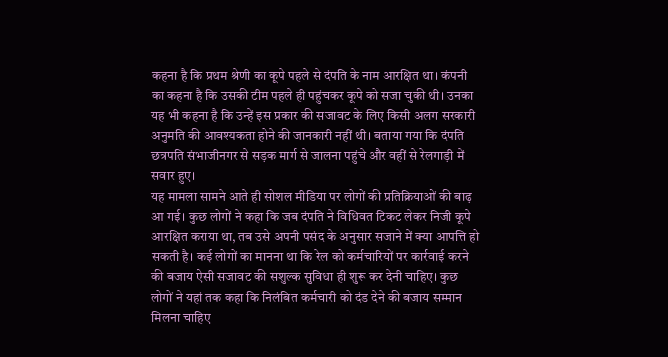कहना है कि प्रथम श्रेणी का कूपे पहले से दंपति के नाम आरक्षित था। कंपनी का कहना है कि उसकी टीम पहले ही पहुंचकर कूपे को सजा चुकी थी। उनका यह भी कहना है कि उन्हें इस प्रकार की सजावट के लिए किसी अलग सरकारी अनुमति की आवश्यकता होने की जानकारी नहीं थी। बताया गया कि दंपति छत्रपति संभाजीनगर से सड़क मार्ग से जालना पहुंचे और वहीं से रेलगाड़ी में सवार हुए।
यह मामला सामने आते ही सोशल मीडिया पर लोगों की प्रतिक्रियाओं की बाढ़ आ गई। कुछ लोगों ने कहा कि जब दंपति ने विधिवत टिकट लेकर निजी कूपे आरक्षित कराया था, तब उसे अपनी पसंद के अनुसार सजाने में क्या आपत्ति हो सकती है। कई लोगों का मानना था कि रेल को कर्मचारियों पर कार्रवाई करने की बजाय ऐसी सजावट की सशुल्क सुविधा ही शुरू कर देनी चाहिए। कुछ लोगों ने यहां तक कहा कि निलंबित कर्मचारी को दंड देने की बजाय सम्मान मिलना चाहिए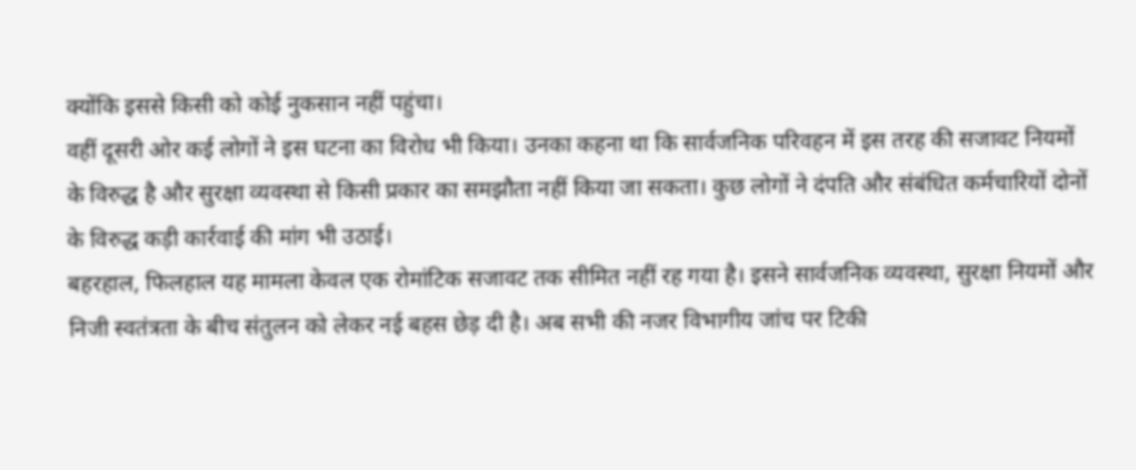क्योंकि इससे किसी को कोई नुकसान नहीं पहुंचा।
वहीं दूसरी ओर कई लोगों ने इस घटना का विरोध भी किया। उनका कहना था कि सार्वजनिक परिवहन में इस तरह की सजावट नियमों के विरुद्ध है और सुरक्षा व्यवस्था से किसी प्रकार का समझौता नहीं किया जा सकता। कुछ लोगों ने दंपति और संबंधित कर्मचारियों दोनों के विरुद्ध कड़ी कार्रवाई की मांग भी उठाई।
बहरहाल, फिलहाल यह मामला केवल एक रोमांटिक सजावट तक सीमित नहीं रह गया है। इसने सार्वजनिक व्यवस्था, सुरक्षा नियमों और निजी स्वतंत्रता के बीच संतुलन को लेकर नई बहस छेड़ दी है। अब सभी की नजर विभागीय जांच पर टिकी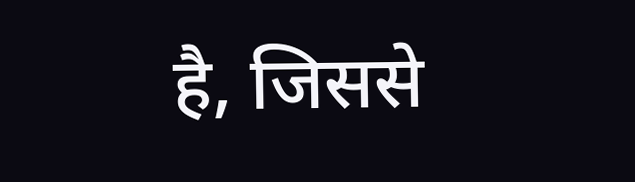है, जिससे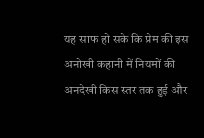यह साफ हो सके कि प्रेम की इस अनोखी कहानी में नियमों की अनदेखी किस स्तर तक हुई और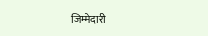जिम्मेदारी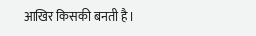आखिर किसकी बनती है।